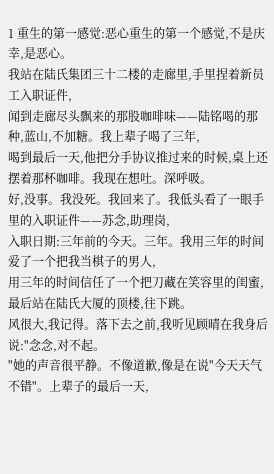1 重生的第一感觉:恶心重生的第一个感觉,不是庆幸,是恶心。
我站在陆氏集团三十二楼的走廊里,手里捏着新员工入职证件,
闻到走廊尽头飘来的那股咖啡味——陆铭喝的那种,蓝山,不加糖。我上辈子喝了三年,
喝到最后一天,他把分手协议推过来的时候,桌上还摆着那杯咖啡。我现在想吐。深呼吸。
好,没事。我没死。我回来了。我低头看了一眼手里的入职证件——苏念,助理岗,
入职日期:三年前的今天。三年。我用三年的时间爱了一个把我当棋子的男人,
用三年的时间信任了一个把刀藏在笑容里的闺蜜,最后站在陆氏大厦的顶楼,往下跳。
风很大,我记得。落下去之前,我听见顾晴在我身后说:"念念,对不起。
"她的声音很平静。不像道歉,像是在说"今天天气不错"。上辈子的最后一天,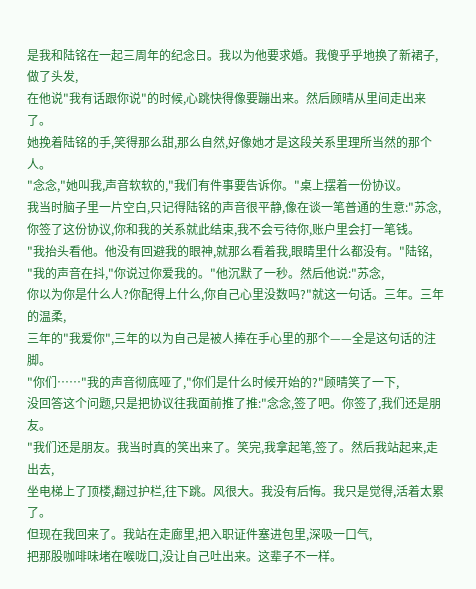是我和陆铭在一起三周年的纪念日。我以为他要求婚。我傻乎乎地换了新裙子,做了头发,
在他说"我有话跟你说"的时候,心跳快得像要蹦出来。然后顾晴从里间走出来了。
她挽着陆铭的手,笑得那么甜,那么自然,好像她才是这段关系里理所当然的那个人。
"念念,"她叫我,声音软软的,"我们有件事要告诉你。"桌上摆着一份协议。
我当时脑子里一片空白,只记得陆铭的声音很平静,像在谈一笔普通的生意:"苏念,
你签了这份协议,你和我的关系就此结束,我不会亏待你,账户里会打一笔钱。
"我抬头看他。他没有回避我的眼神,就那么看着我,眼睛里什么都没有。"陆铭,
"我的声音在抖,"你说过你爱我的。"他沉默了一秒。然后他说:"苏念,
你以为你是什么人?你配得上什么,你自己心里没数吗?"就这一句话。三年。三年的温柔,
三年的"我爱你",三年的以为自己是被人捧在手心里的那个——全是这句话的注脚。
"你们……"我的声音彻底哑了,"你们是什么时候开始的?"顾晴笑了一下,
没回答这个问题,只是把协议往我面前推了推:"念念,签了吧。你签了,我们还是朋友。
"我们还是朋友。我当时真的笑出来了。笑完,我拿起笔,签了。然后我站起来,走出去,
坐电梯上了顶楼,翻过护栏,往下跳。风很大。我没有后悔。我只是觉得,活着太累了。
但现在我回来了。我站在走廊里,把入职证件塞进包里,深吸一口气,
把那股咖啡味堵在喉咙口,没让自己吐出来。这辈子不一样。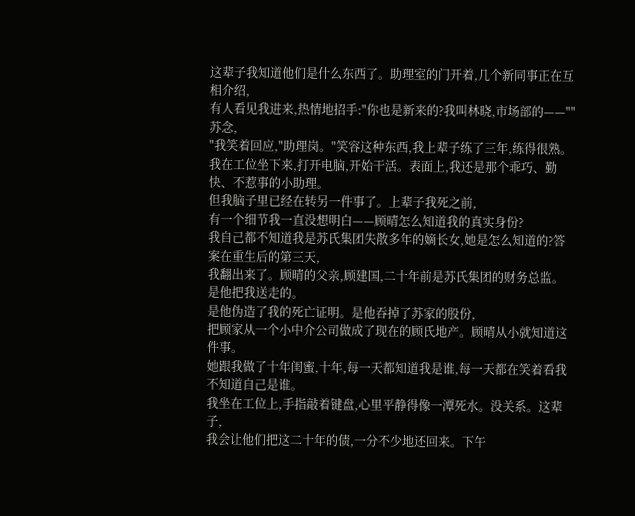这辈子我知道他们是什么东西了。助理室的门开着,几个新同事正在互相介绍,
有人看见我进来,热情地招手:"你也是新来的?我叫林晓,市场部的——""苏念,
"我笑着回应,"助理岗。"笑容这种东西,我上辈子练了三年,练得很熟。
我在工位坐下来,打开电脑,开始干活。表面上,我还是那个乖巧、勤快、不惹事的小助理。
但我脑子里已经在转另一件事了。上辈子我死之前,
有一个细节我一直没想明白——顾晴怎么知道我的真实身份?
我自己都不知道我是苏氏集团失散多年的嫡长女,她是怎么知道的?答案在重生后的第三天,
我翻出来了。顾晴的父亲,顾建国,二十年前是苏氏集团的财务总监。是他把我送走的。
是他伪造了我的死亡证明。是他吞掉了苏家的股份,
把顾家从一个小中介公司做成了现在的顾氏地产。顾晴从小就知道这件事。
她跟我做了十年闺蜜,十年,每一天都知道我是谁,每一天都在笑着看我不知道自己是谁。
我坐在工位上,手指敲着键盘,心里平静得像一潭死水。没关系。这辈子,
我会让他们把这二十年的债,一分不少地还回来。下午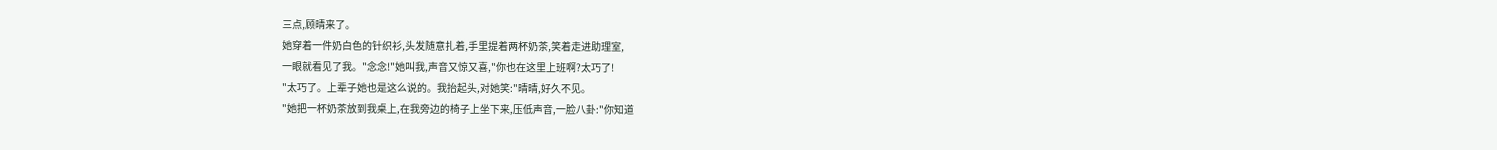三点,顾晴来了。
她穿着一件奶白色的针织衫,头发随意扎着,手里提着两杯奶茶,笑着走进助理室,
一眼就看见了我。"念念!"她叫我,声音又惊又喜,"你也在这里上班啊?太巧了!
"太巧了。上辈子她也是这么说的。我抬起头,对她笑:"晴晴,好久不见。
"她把一杯奶茶放到我桌上,在我旁边的椅子上坐下来,压低声音,一脸八卦:"你知道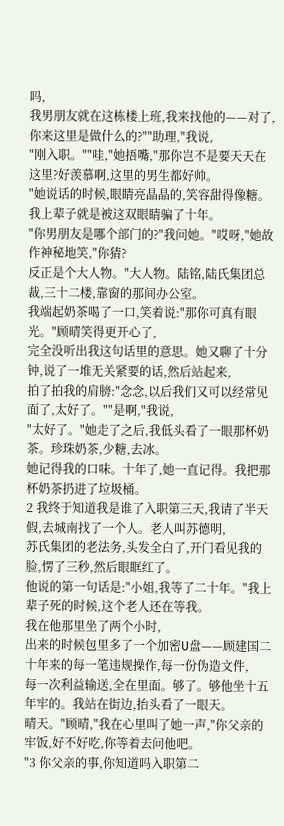吗,
我男朋友就在这栋楼上班,我来找他的——对了,你来这里是做什么的?""助理,"我说,
"刚入职。""哇,"她捂嘴,"那你岂不是要天天在这里?好羡慕啊,这里的男生都好帅。
"她说话的时候,眼睛亮晶晶的,笑容甜得像糖。我上辈子就是被这双眼睛骗了十年。
"你男朋友是哪个部门的?"我问她。"哎呀,"她故作神秘地笑,"你猜?
反正是个大人物。"大人物。陆铭,陆氏集团总裁,三十二楼,靠窗的那间办公室。
我端起奶茶喝了一口,笑着说:"那你可真有眼光。"顾晴笑得更开心了,
完全没听出我这句话里的意思。她又聊了十分钟,说了一堆无关紧要的话,然后站起来,
拍了拍我的肩膀:"念念,以后我们又可以经常见面了,太好了。""是啊,"我说,
"太好了。"她走了之后,我低头看了一眼那杯奶茶。珍珠奶茶,少糖,去冰。
她记得我的口味。十年了,她一直记得。我把那杯奶茶扔进了垃圾桶。
2 我终于知道我是谁了入职第三天,我请了半天假,去城南找了一个人。老人叫苏德明,
苏氏集团的老法务,头发全白了,开门看见我的脸,愣了三秒,然后眼眶红了。
他说的第一句话是:"小姐,我等了二十年。"我上辈子死的时候,这个老人还在等我。
我在他那里坐了两个小时,
出来的时候包里多了一个加密U盘——顾建国二十年来的每一笔违规操作,每一份伪造文件,
每一次利益输送,全在里面。够了。够他坐十五年牢的。我站在街边,抬头看了一眼天。
晴天。"顾晴,"我在心里叫了她一声,"你父亲的牢饭,好不好吃,你等着去问他吧。
"3 你父亲的事,你知道吗入职第二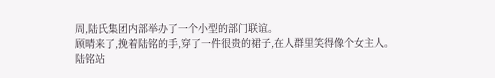周,陆氏集团内部举办了一个小型的部门联谊。
顾晴来了,挽着陆铭的手,穿了一件很贵的裙子,在人群里笑得像个女主人。
陆铭站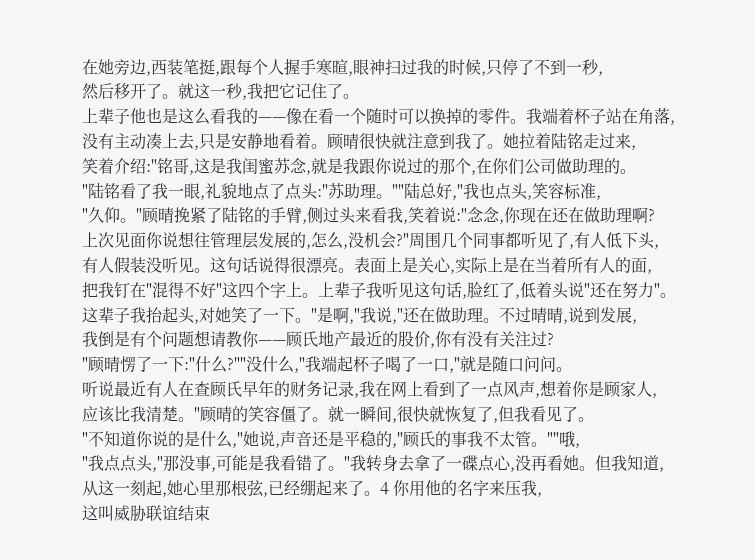在她旁边,西装笔挺,跟每个人握手寒暄,眼神扫过我的时候,只停了不到一秒,
然后移开了。就这一秒,我把它记住了。
上辈子他也是这么看我的——像在看一个随时可以换掉的零件。我端着杯子站在角落,
没有主动凑上去,只是安静地看着。顾晴很快就注意到我了。她拉着陆铭走过来,
笑着介绍:"铭哥,这是我闺蜜苏念,就是我跟你说过的那个,在你们公司做助理的。
"陆铭看了我一眼,礼貌地点了点头:"苏助理。""陆总好,"我也点头,笑容标准,
"久仰。"顾晴挽紧了陆铭的手臂,侧过头来看我,笑着说:"念念,你现在还在做助理啊?
上次见面你说想往管理层发展的,怎么,没机会?"周围几个同事都听见了,有人低下头,
有人假装没听见。这句话说得很漂亮。表面上是关心,实际上是在当着所有人的面,
把我钉在"混得不好"这四个字上。上辈子我听见这句话,脸红了,低着头说"还在努力"。
这辈子我抬起头,对她笑了一下。"是啊,"我说,"还在做助理。不过晴晴,说到发展,
我倒是有个问题想请教你——顾氏地产最近的股价,你有没有关注过?
"顾晴愣了一下:"什么?""没什么,"我端起杯子喝了一口,"就是随口问问。
听说最近有人在查顾氏早年的财务记录,我在网上看到了一点风声,想着你是顾家人,
应该比我清楚。"顾晴的笑容僵了。就一瞬间,很快就恢复了,但我看见了。
"不知道你说的是什么,"她说,声音还是平稳的,"顾氏的事我不太管。""哦,
"我点点头,"那没事,可能是我看错了。"我转身去拿了一碟点心,没再看她。但我知道,
从这一刻起,她心里那根弦,已经绷起来了。4 你用他的名字来压我,
这叫威胁联谊结束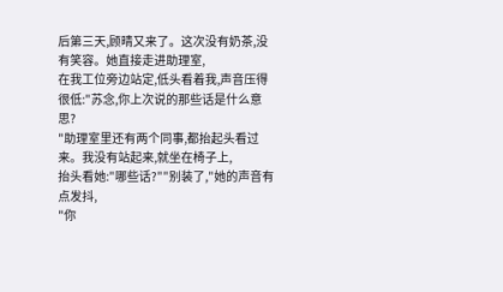后第三天,顾晴又来了。这次没有奶茶,没有笑容。她直接走进助理室,
在我工位旁边站定,低头看着我,声音压得很低:"苏念,你上次说的那些话是什么意思?
"助理室里还有两个同事,都抬起头看过来。我没有站起来,就坐在椅子上,
抬头看她:"哪些话?""别装了,"她的声音有点发抖,
"你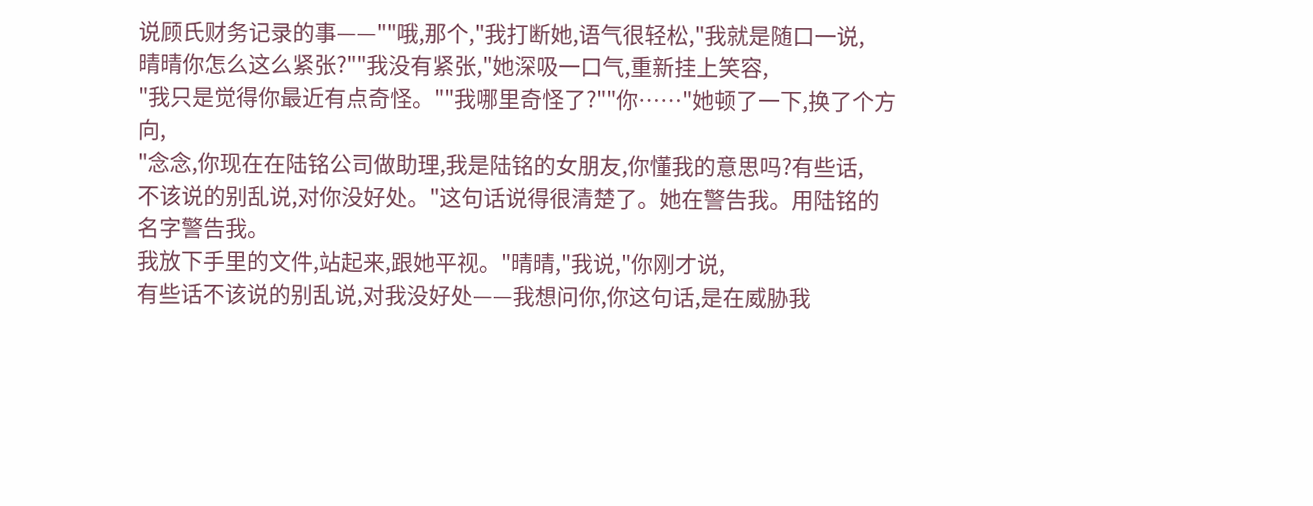说顾氏财务记录的事——""哦,那个,"我打断她,语气很轻松,"我就是随口一说,
晴晴你怎么这么紧张?""我没有紧张,"她深吸一口气,重新挂上笑容,
"我只是觉得你最近有点奇怪。""我哪里奇怪了?""你……"她顿了一下,换了个方向,
"念念,你现在在陆铭公司做助理,我是陆铭的女朋友,你懂我的意思吗?有些话,
不该说的别乱说,对你没好处。"这句话说得很清楚了。她在警告我。用陆铭的名字警告我。
我放下手里的文件,站起来,跟她平视。"晴晴,"我说,"你刚才说,
有些话不该说的别乱说,对我没好处——我想问你,你这句话,是在威胁我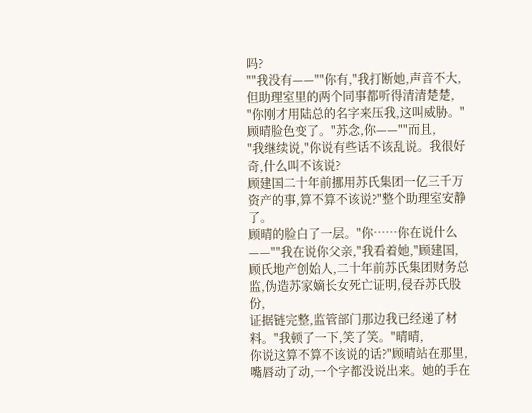吗?
""我没有——""你有,"我打断她,声音不大,但助理室里的两个同事都听得清清楚楚,
"你刚才用陆总的名字来压我,这叫威胁。"顾晴脸色变了。"苏念,你——""而且,
"我继续说,"你说有些话不该乱说。我很好奇,什么叫不该说?
顾建国二十年前挪用苏氏集团一亿三千万资产的事,算不算不该说?"整个助理室安静了。
顾晴的脸白了一层。"你……你在说什么——""我在说你父亲,"我看着她,"顾建国,
顾氏地产创始人,二十年前苏氏集团财务总监,伪造苏家嫡长女死亡证明,侵吞苏氏股份,
证据链完整,监管部门那边我已经递了材料。"我顿了一下,笑了笑。"晴晴,
你说这算不算不该说的话?"顾晴站在那里,嘴唇动了动,一个字都没说出来。她的手在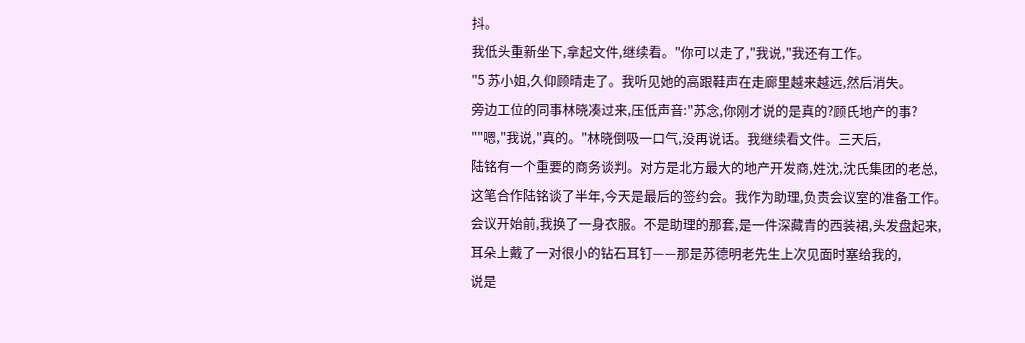抖。
我低头重新坐下,拿起文件,继续看。"你可以走了,"我说,"我还有工作。
"5 苏小姐,久仰顾晴走了。我听见她的高跟鞋声在走廊里越来越远,然后消失。
旁边工位的同事林晓凑过来,压低声音:"苏念,你刚才说的是真的?顾氏地产的事?
""嗯,"我说,"真的。"林晓倒吸一口气,没再说话。我继续看文件。三天后,
陆铭有一个重要的商务谈判。对方是北方最大的地产开发商,姓沈,沈氏集团的老总,
这笔合作陆铭谈了半年,今天是最后的签约会。我作为助理,负责会议室的准备工作。
会议开始前,我换了一身衣服。不是助理的那套,是一件深藏青的西装裙,头发盘起来,
耳朵上戴了一对很小的钻石耳钉——那是苏德明老先生上次见面时塞给我的,
说是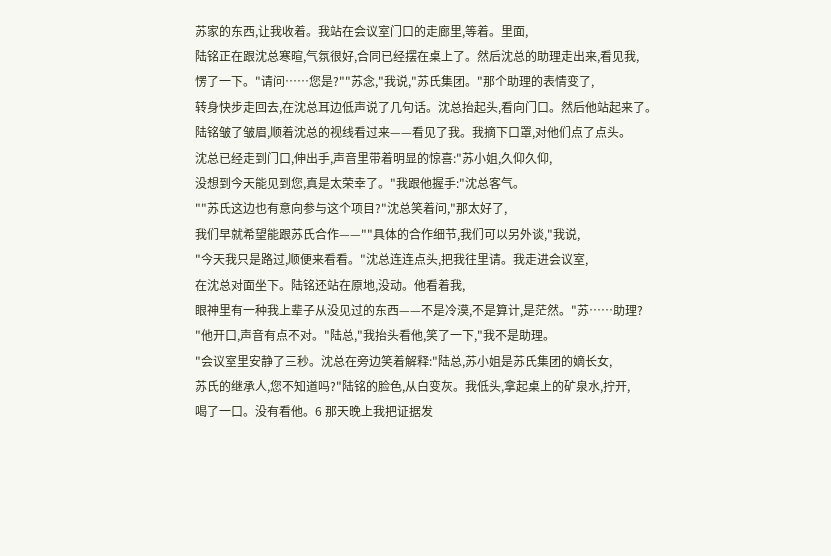苏家的东西,让我收着。我站在会议室门口的走廊里,等着。里面,
陆铭正在跟沈总寒暄,气氛很好,合同已经摆在桌上了。然后沈总的助理走出来,看见我,
愣了一下。"请问……您是?""苏念,"我说,"苏氏集团。"那个助理的表情变了,
转身快步走回去,在沈总耳边低声说了几句话。沈总抬起头,看向门口。然后他站起来了。
陆铭皱了皱眉,顺着沈总的视线看过来——看见了我。我摘下口罩,对他们点了点头。
沈总已经走到门口,伸出手,声音里带着明显的惊喜:"苏小姐,久仰久仰,
没想到今天能见到您,真是太荣幸了。"我跟他握手:"沈总客气。
""苏氏这边也有意向参与这个项目?"沈总笑着问,"那太好了,
我们早就希望能跟苏氏合作——""具体的合作细节,我们可以另外谈,"我说,
"今天我只是路过,顺便来看看。"沈总连连点头,把我往里请。我走进会议室,
在沈总对面坐下。陆铭还站在原地,没动。他看着我,
眼神里有一种我上辈子从没见过的东西——不是冷漠,不是算计,是茫然。"苏……助理?
"他开口,声音有点不对。"陆总,"我抬头看他,笑了一下,"我不是助理。
"会议室里安静了三秒。沈总在旁边笑着解释:"陆总,苏小姐是苏氏集团的嫡长女,
苏氏的继承人,您不知道吗?"陆铭的脸色,从白变灰。我低头,拿起桌上的矿泉水,拧开,
喝了一口。没有看他。6 那天晚上我把证据发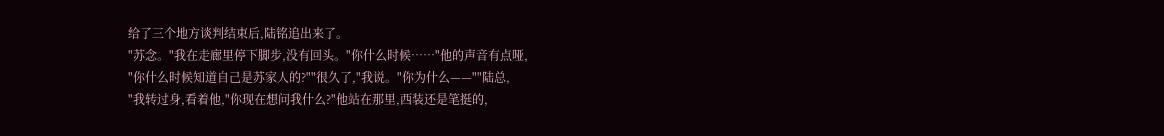给了三个地方谈判结束后,陆铭追出来了。
"苏念。"我在走廊里停下脚步,没有回头。"你什么时候……"他的声音有点哑,
"你什么时候知道自己是苏家人的?""很久了,"我说。"你为什么——""陆总,
"我转过身,看着他,"你现在想问我什么?"他站在那里,西装还是笔挺的,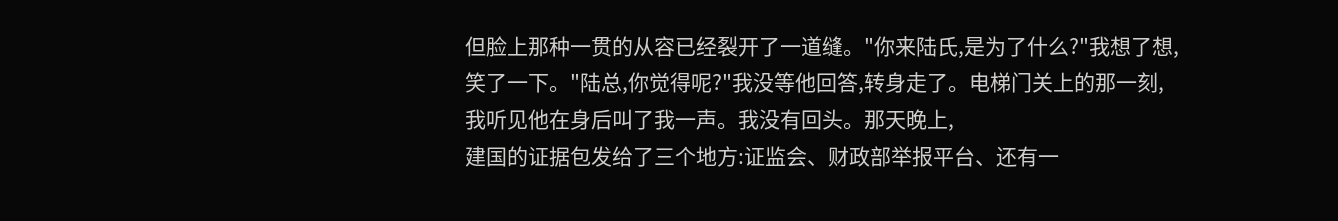但脸上那种一贯的从容已经裂开了一道缝。"你来陆氏,是为了什么?"我想了想,
笑了一下。"陆总,你觉得呢?"我没等他回答,转身走了。电梯门关上的那一刻,
我听见他在身后叫了我一声。我没有回头。那天晚上,
建国的证据包发给了三个地方:证监会、财政部举报平台、还有一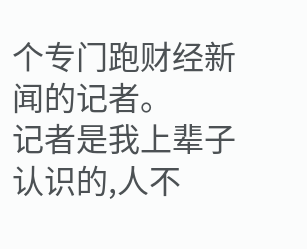个专门跑财经新闻的记者。
记者是我上辈子认识的,人不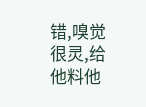错,嗅觉很灵,给他料他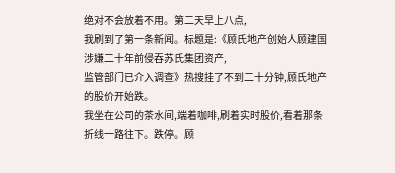绝对不会放着不用。第二天早上八点,
我刷到了第一条新闻。标题是:《顾氏地产创始人顾建国涉嫌二十年前侵吞苏氏集团资产,
监管部门已介入调查》热搜挂了不到二十分钟,顾氏地产的股价开始跌。
我坐在公司的茶水间,端着咖啡,刷着实时股价,看着那条折线一路往下。跌停。顾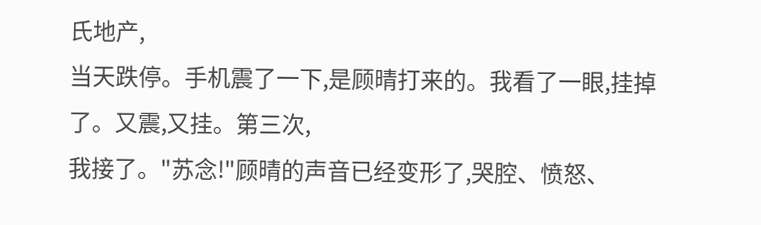氏地产,
当天跌停。手机震了一下,是顾晴打来的。我看了一眼,挂掉了。又震,又挂。第三次,
我接了。"苏念!"顾晴的声音已经变形了,哭腔、愤怒、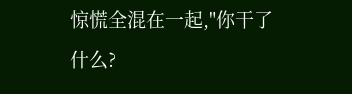惊慌全混在一起,"你干了什么?